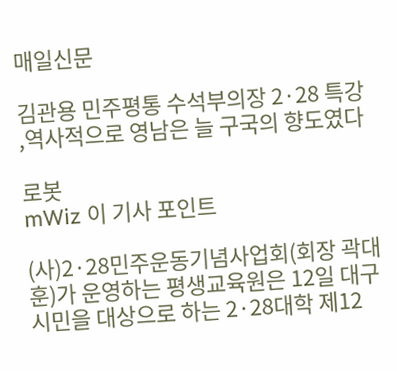매일신문

김관용 민주평통 수석부의장 2·28 특강 ,역사적으로 영남은 늘 구국의 향도였다

로봇
mWiz 이 기사 포인트

(사)2·28민주운동기념사업회(회장 곽대훈)가 운영하는 평생교육원은 12일 대구시민을 대상으로 하는 2·28대학 제12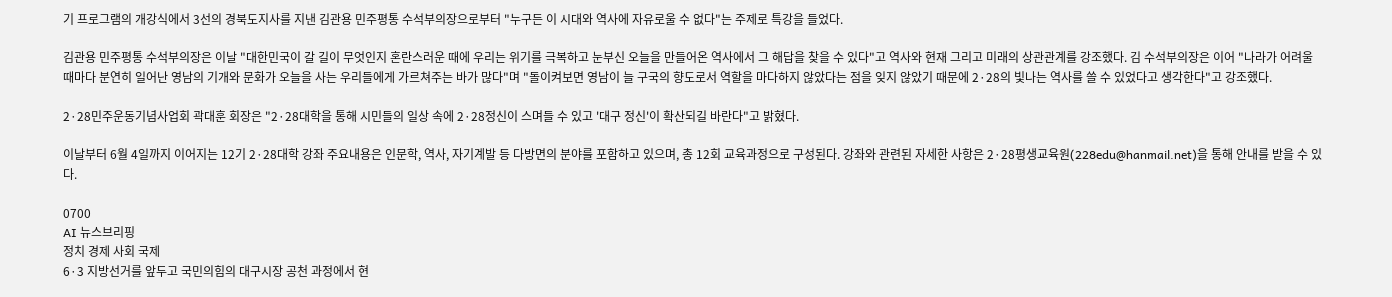기 프로그램의 개강식에서 3선의 경북도지사를 지낸 김관용 민주평통 수석부의장으로부터 "누구든 이 시대와 역사에 자유로울 수 없다"는 주제로 특강을 들었다.

김관용 민주평통 수석부의장은 이날 "대한민국이 갈 길이 무엇인지 혼란스러운 때에 우리는 위기를 극복하고 눈부신 오늘을 만들어온 역사에서 그 해답을 찾을 수 있다"고 역사와 현재 그리고 미래의 상관관계를 강조했다. 김 수석부의장은 이어 "나라가 어려울 때마다 분연히 일어난 영남의 기개와 문화가 오늘을 사는 우리들에게 가르쳐주는 바가 많다"며 "돌이켜보면 영남이 늘 구국의 향도로서 역할을 마다하지 않았다는 점을 잊지 않았기 때문에 2·28의 빛나는 역사를 쓸 수 있었다고 생각한다"고 강조했다.

2·28민주운동기념사업회 곽대훈 회장은 "2·28대학을 통해 시민들의 일상 속에 2·28정신이 스며들 수 있고 '대구 정신'이 확산되길 바란다"고 밝혔다.

이날부터 6월 4일까지 이어지는 12기 2·28대학 강좌 주요내용은 인문학, 역사, 자기계발 등 다방면의 분야를 포함하고 있으며, 총 12회 교육과정으로 구성된다. 강좌와 관련된 자세한 사항은 2·28평생교육원(228edu@hanmail.net)을 통해 안내를 받을 수 있다.

0700
AI 뉴스브리핑
정치 경제 사회 국제
6·3 지방선거를 앞두고 국민의힘의 대구시장 공천 과정에서 현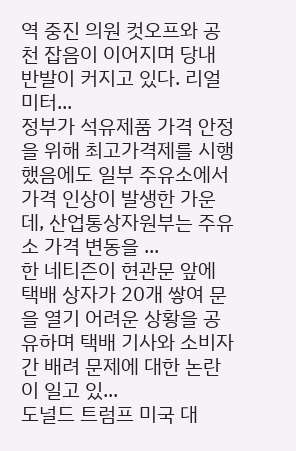역 중진 의원 컷오프와 공천 잡음이 이어지며 당내 반발이 커지고 있다. 리얼미터...
정부가 석유제품 가격 안정을 위해 최고가격제를 시행했음에도 일부 주유소에서 가격 인상이 발생한 가운데, 산업통상자원부는 주유소 가격 변동을 ...
한 네티즌이 현관문 앞에 택배 상자가 20개 쌓여 문을 열기 어려운 상황을 공유하며 택배 기사와 소비자 간 배려 문제에 대한 논란이 일고 있...
도널드 트럼프 미국 대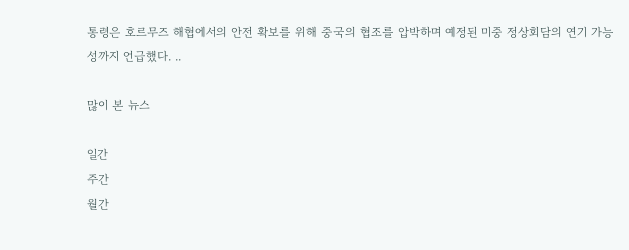통령은 호르무즈 해협에서의 안전 확보를 위해 중국의 협조를 압박하며 예정된 미중 정상회담의 연기 가능성까지 언급했다. ..

많이 본 뉴스

일간
주간
월간